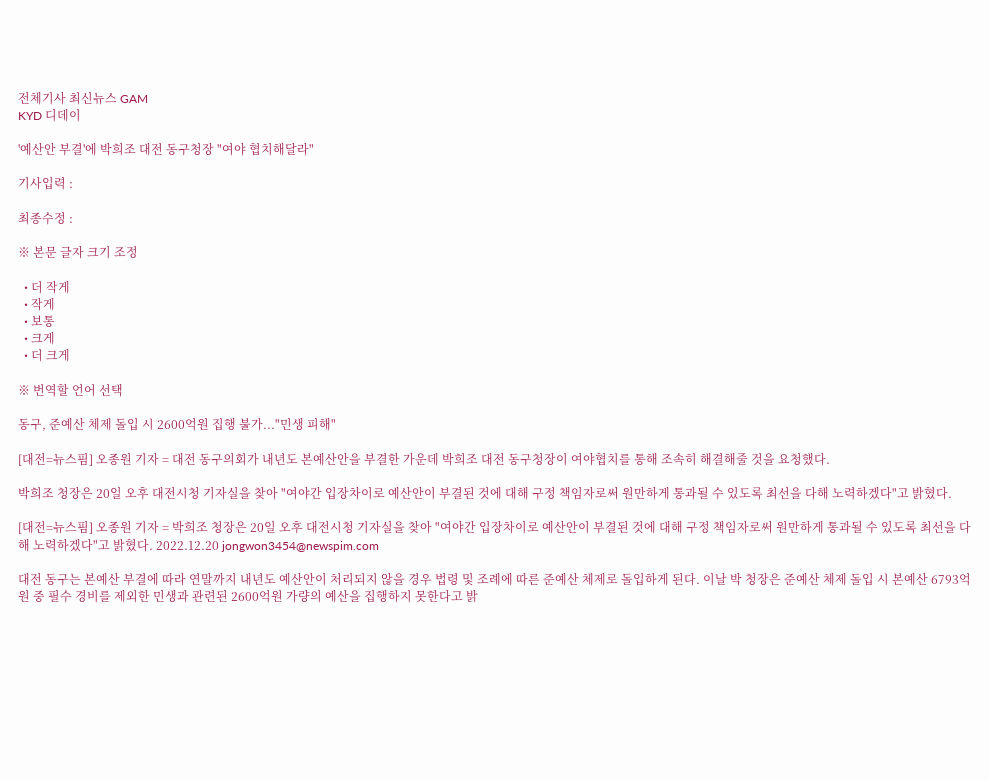전체기사 최신뉴스 GAM
KYD 디데이

'예산안 부결'에 박희조 대전 동구청장 "여야 협치해달라"

기사입력 :

최종수정 :

※ 본문 글자 크기 조정

  • 더 작게
  • 작게
  • 보통
  • 크게
  • 더 크게

※ 번역할 언어 선택

동구, 준예산 체제 돌입 시 2600억원 집행 불가..."민생 피해"

[대전=뉴스핌] 오종원 기자 = 대전 동구의회가 내년도 본예산안을 부결한 가운데 박희조 대전 동구청장이 여야협치를 통해 조속히 해결해줄 것을 요청했다.

박희조 청장은 20일 오후 대전시청 기자실을 찾아 "여야간 입장차이로 예산안이 부결된 것에 대해 구정 책임자로써 원만하게 통과될 수 있도록 최선을 다해 노력하겠다"고 밝혔다.

[대전=뉴스핌] 오종원 기자 = 박희조 청장은 20일 오후 대전시청 기자실을 찾아 "여야간 입장차이로 예산안이 부결된 것에 대해 구정 책임자로써 원만하게 통과될 수 있도록 최선을 다해 노력하겠다"고 밝혔다. 2022.12.20 jongwon3454@newspim.com

대전 동구는 본예산 부결에 따라 연말까지 내년도 예산안이 처리되지 않을 경우 법령 및 조례에 따른 준예산 체제로 돌입하게 된다. 이날 박 청장은 준예산 체제 돌입 시 본예산 6793억원 중 필수 경비를 제외한 민생과 관련된 2600억원 가량의 예산을 집행하지 못한다고 밝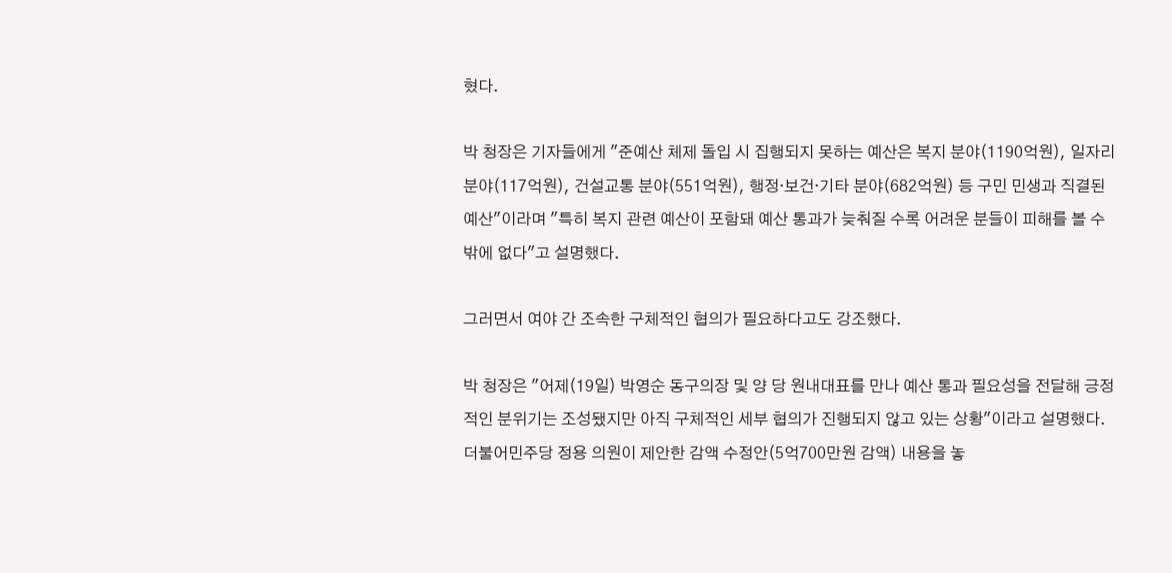혔다.

박 청장은 기자들에게 "준예산 체제 돌입 시 집행되지 못하는 예산은 복지 분야(1190억원), 일자리 분야(117억원), 건설교통 분야(551억원), 행정·보건·기타 분야(682억원) 등 구민 민생과 직결된 예산"이라며 "특히 복지 관련 예산이 포함돼 예산 통과가 늦춰질 수록 어려운 분들이 피해를 볼 수 밖에 없다"고 설명했다.

그러면서 여야 간 조속한 구체적인 협의가 필요하다고도 강조했다.

박 청장은 "어제(19일) 박영순 동구의장 및 양 당 원내대표를 만나 예산 통과 필요성을 전달해 긍정적인 분위기는 조성됐지만 아직 구체적인 세부 협의가 진행되지 않고 있는 상황"이라고 설명했다. 더불어민주당 정용 의원이 제안한 감액 수정안(5억700만원 감액) 내용을 놓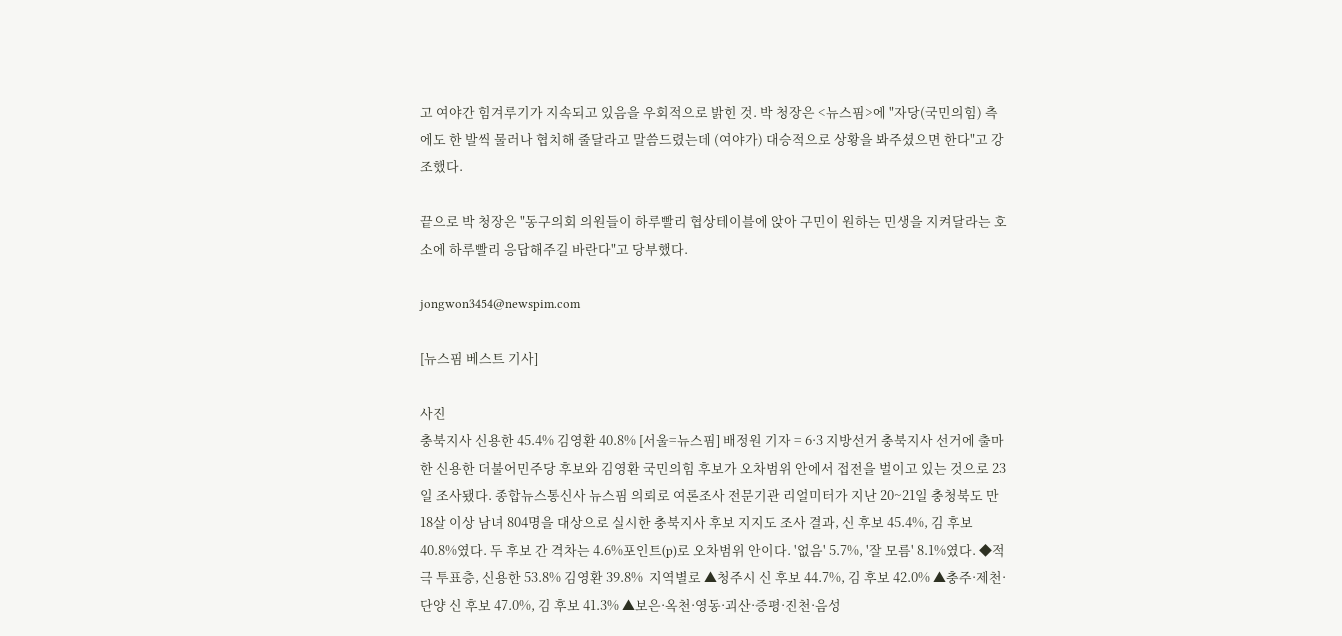고 여야간 힘겨루기가 지속되고 있음을 우회적으로 밝힌 것. 박 청장은 <뉴스핌>에 "자당(국민의힘) 측에도 한 발씩 물러나 협치해 줄달라고 말씀드렸는데 (여야가) 대승적으로 상황을 봐주셨으면 한다"고 강조했다.

끝으로 박 청장은 "동구의회 의원들이 하루빨리 협상테이블에 앉아 구민이 원하는 민생을 지켜달라는 호소에 하루빨리 응답해주길 바란다"고 당부했다.

jongwon3454@newspim.com

[뉴스핌 베스트 기사]

사진
충북지사 신용한 45.4% 김영환 40.8% [서울=뉴스핌] 배정원 기자 = 6·3 지방선거 충북지사 선거에 출마한 신용한 더불어민주당 후보와 김영환 국민의힘 후보가 오차범위 안에서 접전을 벌이고 있는 것으로 23일 조사됐다. 종합뉴스통신사 뉴스핌 의뢰로 여론조사 전문기관 리얼미터가 지난 20~21일 충청북도 만 18살 이상 남녀 804명을 대상으로 실시한 충북지사 후보 지지도 조사 결과, 신 후보 45.4%, 김 후보 40.8%였다. 두 후보 간 격차는 4.6%포인트(p)로 오차범위 안이다. '없음' 5.7%, '잘 모름' 8.1%였다. ◆적극 투표층, 신용한 53.8% 김영환 39.8%  지역별로 ▲청주시 신 후보 44.7%, 김 후보 42.0% ▲충주·제천·단양 신 후보 47.0%, 김 후보 41.3% ▲보은·옥천·영동·괴산·증평·진천·음성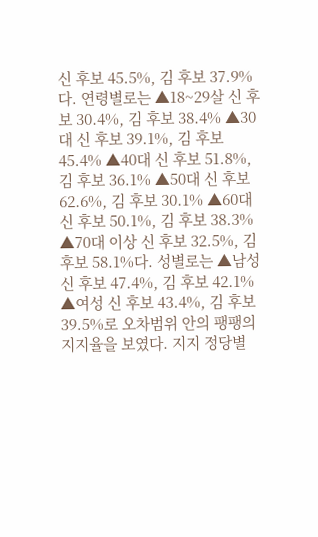신 후보 45.5%, 김 후보 37.9%다. 연령별로는 ▲18~29살 신 후보 30.4%, 김 후보 38.4% ▲30대 신 후보 39.1%, 김 후보 45.4% ▲40대 신 후보 51.8%, 김 후보 36.1% ▲50대 신 후보 62.6%, 김 후보 30.1% ▲60대 신 후보 50.1%, 김 후보 38.3% ▲70대 이상 신 후보 32.5%, 김 후보 58.1%다. 성별로는 ▲남성 신 후보 47.4%, 김 후보 42.1% ▲여성 신 후보 43.4%, 김 후보 39.5%로 오차범위 안의 팽팽의 지지율을 보였다. 지지 정당별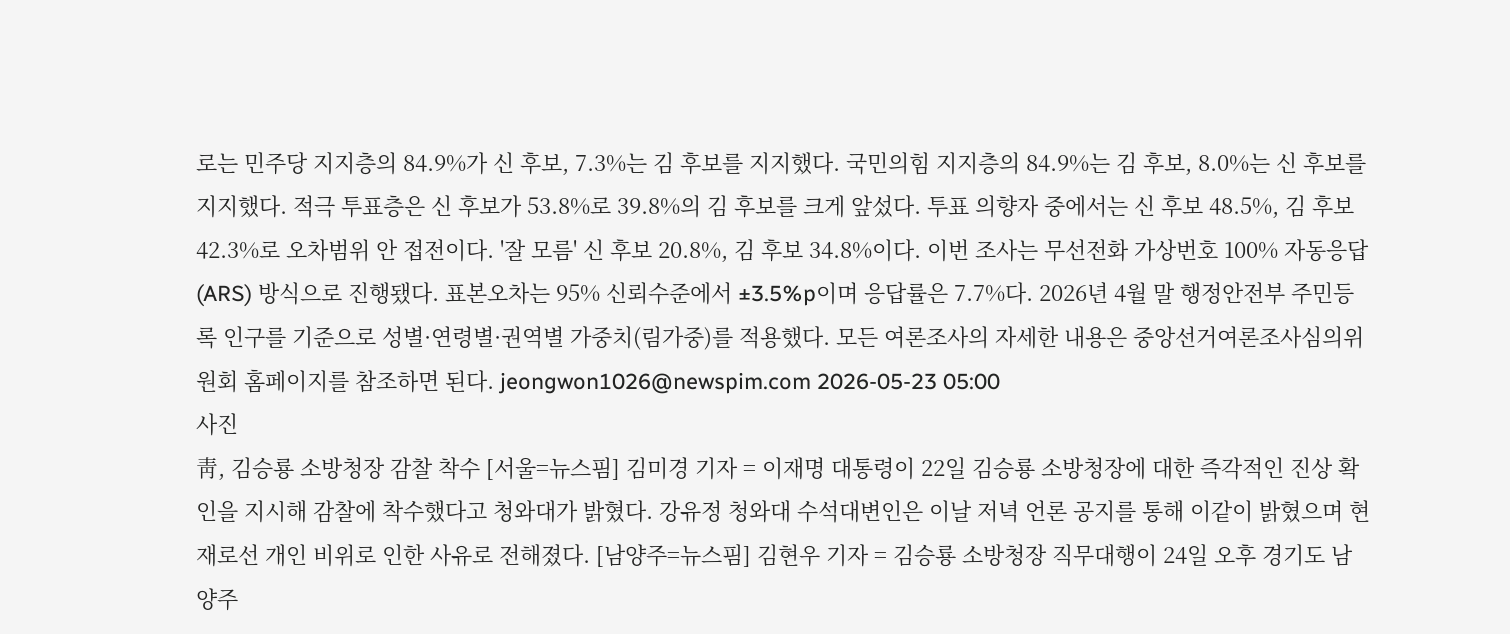로는 민주당 지지층의 84.9%가 신 후보, 7.3%는 김 후보를 지지했다. 국민의힘 지지층의 84.9%는 김 후보, 8.0%는 신 후보를 지지했다. 적극 투표층은 신 후보가 53.8%로 39.8%의 김 후보를 크게 앞섰다. 투표 의향자 중에서는 신 후보 48.5%, 김 후보 42.3%로 오차범위 안 접전이다. '잘 모름' 신 후보 20.8%, 김 후보 34.8%이다. 이번 조사는 무선전화 가상번호 100% 자동응답(ARS) 방식으로 진행됐다. 표본오차는 95% 신뢰수준에서 ±3.5%p이며 응답률은 7.7%다. 2026년 4월 말 행정안전부 주민등록 인구를 기준으로 성별·연령별·권역별 가중치(림가중)를 적용했다. 모든 여론조사의 자세한 내용은 중앙선거여론조사심의위원회 홈페이지를 참조하면 된다. jeongwon1026@newspim.com 2026-05-23 05:00
사진
靑, 김승룡 소방청장 감찰 착수 [서울=뉴스핌] 김미경 기자 = 이재명 대통령이 22일 김승룡 소방청장에 대한 즉각적인 진상 확인을 지시해 감찰에 착수했다고 청와대가 밝혔다. 강유정 청와대 수석대변인은 이날 저녁 언론 공지를 통해 이같이 밝혔으며 현재로선 개인 비위로 인한 사유로 전해졌다. [남양주=뉴스핌] 김현우 기자 = 김승룡 소방청장 직무대행이 24일 오후 경기도 남양주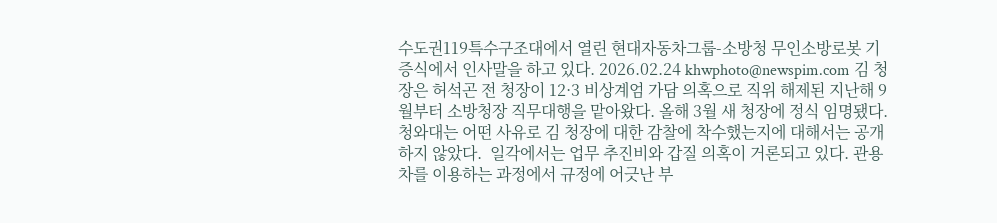수도권119특수구조대에서 열린 현대자동차그룹-소방청 무인소방로봇 기증식에서 인사말을 하고 있다. 2026.02.24 khwphoto@newspim.com 김 청장은 허석곤 전 청장이 12·3 비상계엄 가담 의혹으로 직위 해제된 지난해 9월부터 소방청장 직무대행을 맡아왔다. 올해 3월 새 청장에 정식 임명됐다. 청와대는 어떤 사유로 김 청장에 대한 감찰에 착수했는지에 대해서는 공개하지 않았다.  일각에서는 업무 추진비와 갑질 의혹이 거론되고 있다. 관용차를 이용하는 과정에서 규정에 어긋난 부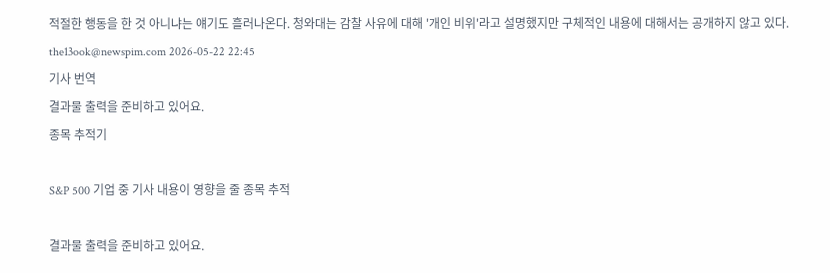적절한 행동을 한 것 아니냐는 얘기도 흘러나온다. 청와대는 감찰 사유에 대해 '개인 비위'라고 설명했지만 구체적인 내용에 대해서는 공개하지 않고 있다. the13ook@newspim.com 2026-05-22 22:45
기사 번역
결과물 출력을 준비하고 있어요.
종목 추적기

S&P 500 기업 중 기사 내용이 영향을 줄 종목 추적

결과물 출력을 준비하고 있어요.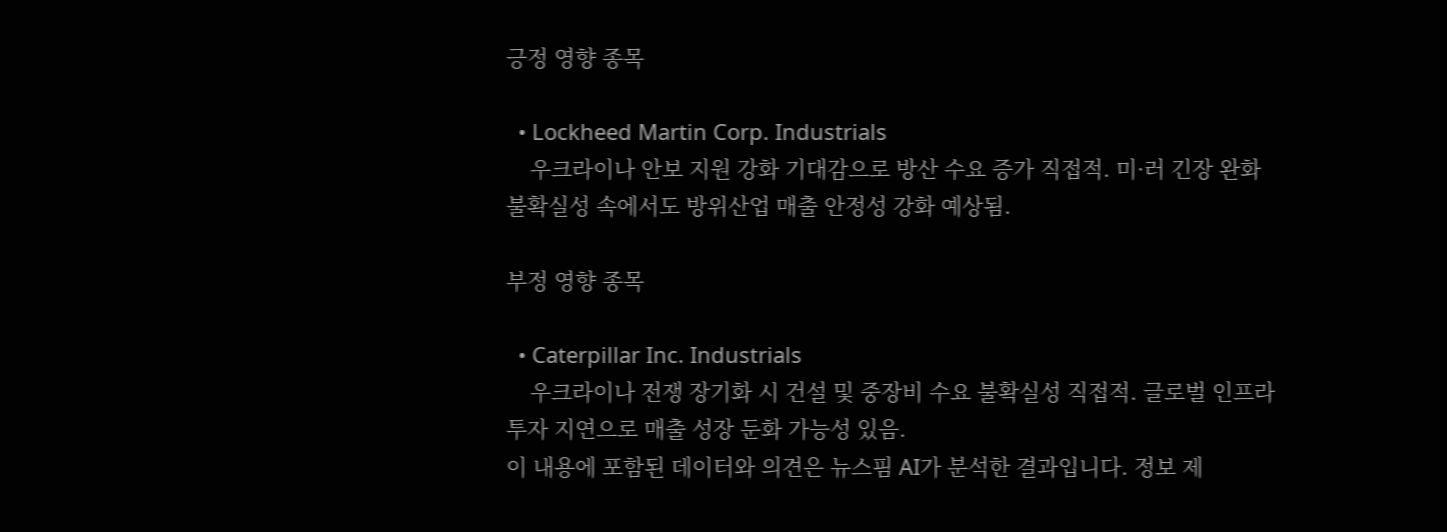긍정 영향 종목

  • Lockheed Martin Corp. Industrials
    우크라이나 안보 지원 강화 기대감으로 방산 수요 증가 직접적. 미·러 긴장 완화 불확실성 속에서도 방위산업 매출 안정성 강화 예상됨.

부정 영향 종목

  • Caterpillar Inc. Industrials
    우크라이나 전쟁 장기화 시 건설 및 중장비 수요 불확실성 직접적. 글로벌 인프라 투자 지연으로 매출 성장 둔화 가능성 있음.
이 내용에 포함된 데이터와 의견은 뉴스핌 AI가 분석한 결과입니다. 정보 제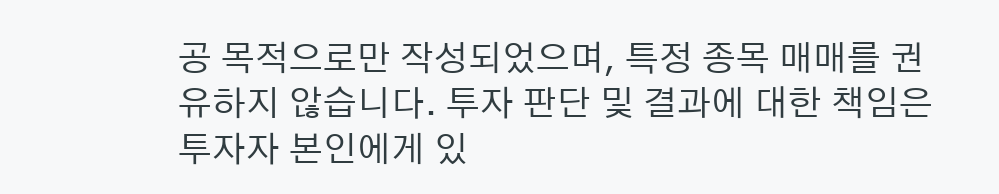공 목적으로만 작성되었으며, 특정 종목 매매를 권유하지 않습니다. 투자 판단 및 결과에 대한 책임은 투자자 본인에게 있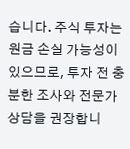습니다. 주식 투자는 원금 손실 가능성이 있으므로, 투자 전 충분한 조사와 전문가 상담을 권장합니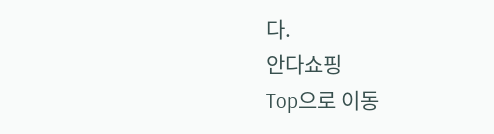다.
안다쇼핑
Top으로 이동